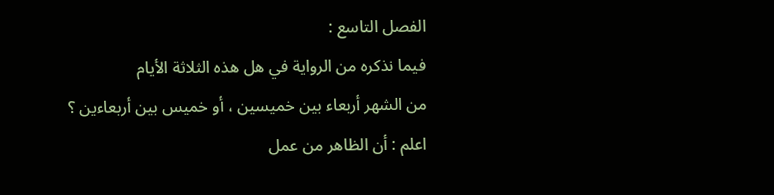الفصل التاسع :
فيما نذكره من الرواية في هل هذه الثلاثة الأيام
من الشهر أربعاء بين خميسين ، أو خميس بين أربعاءين ؟
اعلم : أن الظاهر من عمل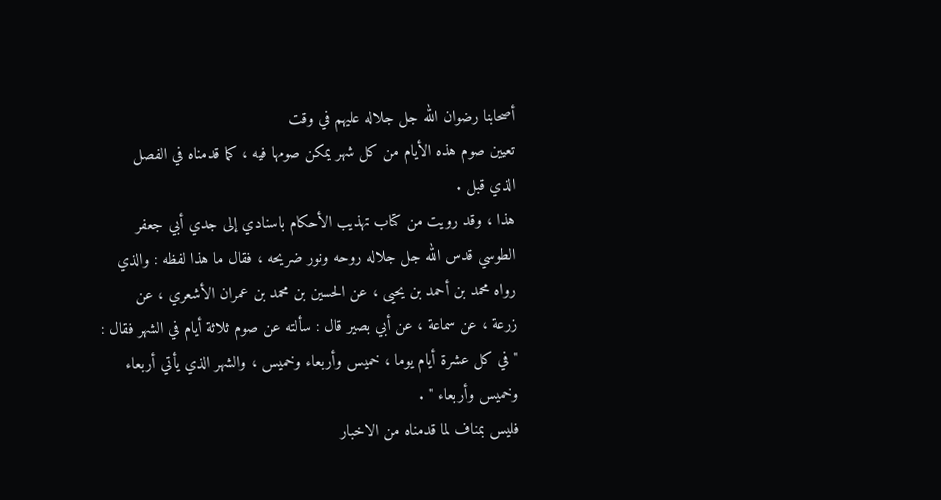أصحابنا رضوان الله جل جلاله عليهم في وقت
تعيين صوم هذه الأيام من كل شهر يمكن صومها فيه ، كما قدمناه في الفصل
الذي قبل .
هذا ، وقد رويت من كتاب تهذيب الأحكام باسنادي إلى جدي أبي جعفر
الطوسي قدس الله جل جلاله روحه ونور ضريحه ، فقال ما هذا لفظه : والذي
رواه محمد بن أحمد بن يحيى ، عن الحسين بن محمد بن عمران الأشعري ، عن
زرعة ، عن سماعة ، عن أبي بصير قال : سألته عن صوم ثلاثة أيام في الشهر فقال :
" في كل عشرة أيام يوما ، خميس وأربعاء وخميس ، والشهر الذي يأتي أربعاء
وخميس وأربعاء " .
فليس بمناف لما قدمناه من الاخبار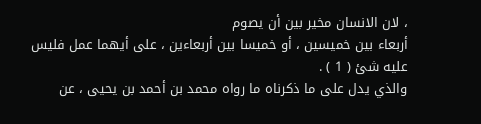، لان الانسان مخير بين أن يصوم
أربعاء بين خميسين ، أو خميسا بين أربعاءين ، على أيهما عمل فليس عليه شئ ( 1 ) .
والذي يدل على ما ذكرناه ما رواه محمد بن أحمد بن يحيى ، عن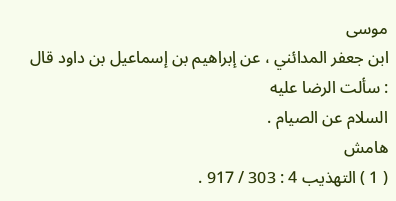موسى
ابن جعفر المدائني ، عن إبراهيم بن إسماعيل بن داود قال : سألت الرضا عليه
السلام عن الصيام .
هامش
( 1 ) التهذيب 4 : 303 / 917 .